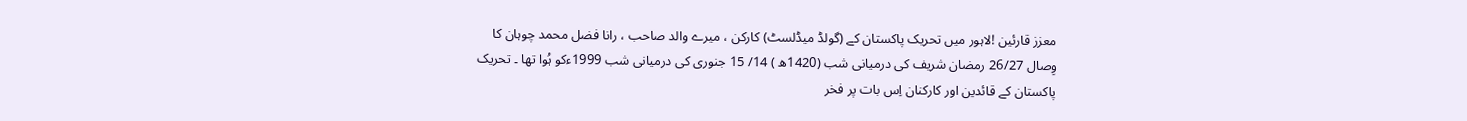معزز قارئین !لاہور میں تحریک پاکستان کے (گولڈ میڈلسٹ) کارکن ، میرے والد صاحب ، رانا فضل محمد چوہان کا وِصال 26/27 رمضان شریف کی درمیانی شب (1420ھ ) 14/ 15 جنوری کی درمیانی شب 1999ءکو ہُوا تھا ۔ تحریک پاکستان کے قائدین اور کارکنان اِس بات پر فخر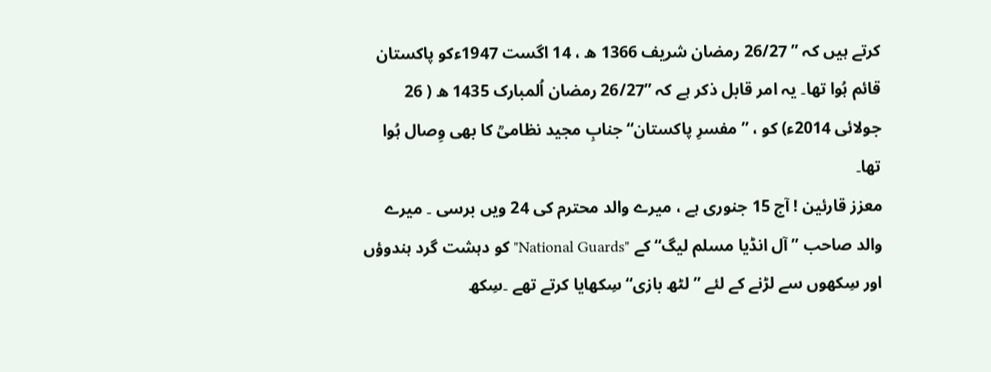کرتے ہیں کہ ” 26/27 رمضان شریف 1366 ھ ، 14 اگست 1947ءکو پاکستان قائم ہُوا تھا۔ یہ امر قابل ذکر ہے کہ ”26/27 رمضان اُلمبارک 1435 ھ ( 26 جولائی 2014ء) کو ، ”مفسرِ پاکستان“ جنابِ مجید نظامیؒ کا بھی وِصال ہُوا تھا۔
معزز قارئین ! آج 15 جنوری ہے ، میرے والد محترم کی 24 ویں برسی ۔ میرے والد صاحب ” آل انڈیا مسلم لیگ“ کے "National Guards" کو دہشت گرد ہندوؤں اور سِکھوں سے لڑنے کے لئے ” لٹھ بازی“ سِکھایا کرتے تھے ۔سِکھ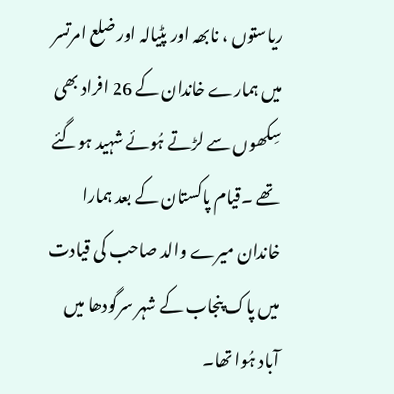ریاستوں ، نابھہ اور پٹیالہ اور ضلع امرتسر میں ہمارے خاندان کے 26 افراد بھی سِکھوں سے لڑتے ہُوئے شہید ہوگئے تھے ۔قیام پاکستان کے بعد ہمارا خاندان میرے والد صاحب کی قیادت میں پاک پنجاب کے شہر سرگودھا میں آباد ہُوا تھا۔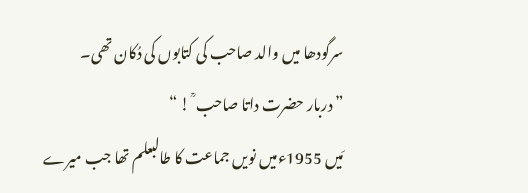سرگودھا میں والد صاحب کی کتابوں کی دُکان تھی۔
” دربار حضرت داتا صاحب ؒ ! “
مَیں 1955ءمیں نویں جماعت کا طالبعلم تھا جب میرے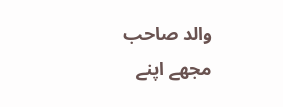والد صاحب مجھے اپنے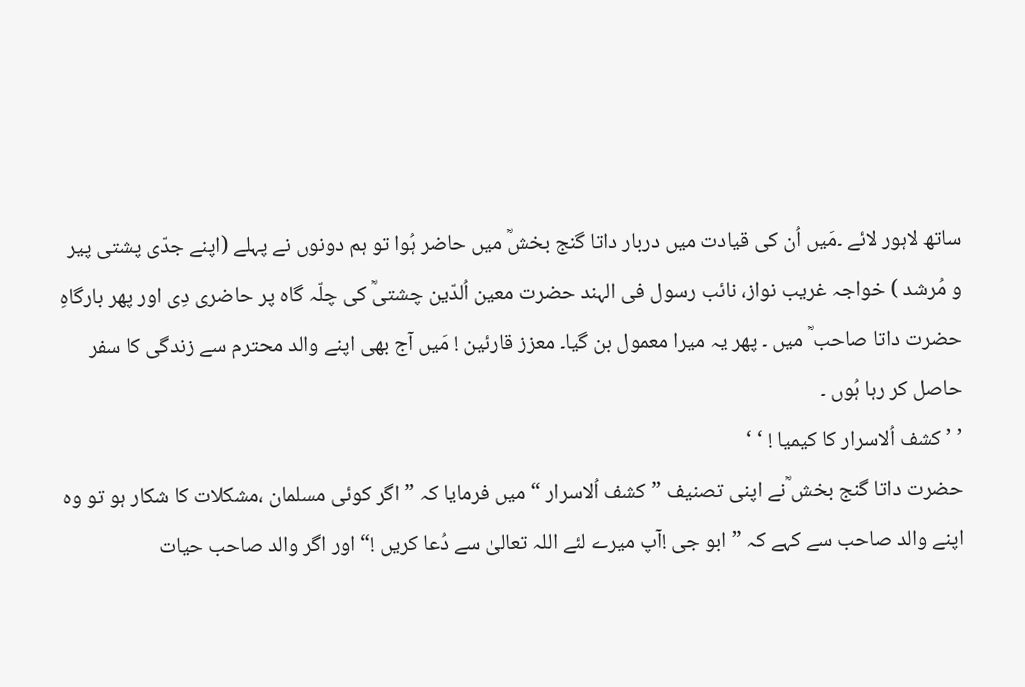ساتھ لاہور لائے ۔مَیں اُن کی قیادت میں دربار داتا گنج بخشؒ میں حاضر ہُوا تو ہم دونوں نے پہلے (اپنے جدّی پشتی پیر و مُرشد ) خواجہ غریب نواز، نائب رسول فی الہند حضرت معین اُلدّین چشتیؒ کی چلّہ گاہ پر حاضری دِی اور پھر بارگاہِ حضرت داتا صاحب ؒ میں ۔ پھر یہ میرا معمول بن گیا۔ معزز قارئین ! مَیں آج بھی اپنے والد محترم سے زندگی کا سفر حاصل کر رہا ہُوں ۔
’ ’ کشف اُلاسرار کا کیمیا ! ‘ ‘
حضرت داتا گنج بخش ؒنے اپنی تصنیف ”کشف اُلاسرار “ میں فرمایا کہ ” اگر کوئی مسلمان ،مشکلات کا شکار ہو تو وہ اپنے والد صاحب سے کہے کہ ” ابو جی !آپ میرے لئے اللہ تعالیٰ سے دُعا کریں !“ اور اگر والد صاحب حیات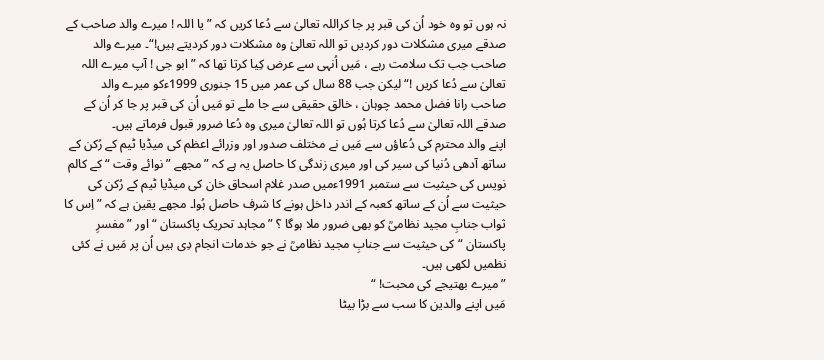نہ ہوں تو وہ خود اُن کی قبر پر جا کراللہ تعالیٰ سے دُعا کریں کہ ” یا اللہ ! میرے والد صاحب کے صدقے میری مشکلات دور کردیں تو اللہ تعالیٰ وہ مشکلات دور کردیتے ہیں!“۔ میرے والد صاحب جب تک سلامت رہے ، مَیں اُنہی سے عرض کِیا کرتا تھا کہ ” ابو جی ! آپ میرے اللہ تعالیٰ سے دُعا کریں !“ لیکن جب 88 سال کی عمر میں 15 جنوری 1999ءکو میرے والد صاحب رانا فضل محمد چوہان ، خالق حقیقی سے جا ملے تو مَیں اُن کی قبر پر جا کر اُن کے صدقے اللہ تعالیٰ سے دُعا کرتا ہُوں تو اللہ تعالیٰ میری وہ دُعا ضرور قبول فرماتے ہیں۔
اپنے والد محترم کی دُعاؤں سے مَیں نے مختلف صدور اور وزرائے اعظم کی میڈیا ٹیم کے رُکن کے ساتھ آدھی دُنیا کی سیر کی اور میری زندگی کا حاصل یہ ہے کہ ” مجھے ”نوائے وقت “ کے کالم نویس کی حیثیت سے ستمبر 1991ءمیں صدر غلام اسحاق خان کی میڈیا ٹیم کے رُکن کی حیثیت سے اُن کے ساتھ کعبہ کے اندر داخل ہونے کا شرف حاصل ہُوا۔ مجھے یقین ہے کہ ” اِس کا ثواب جنابِ مجید نظامیؒ کو بھی ضرور ملا ہوگا ؟ ”مجاہد تحریک پاکستان “ اور ”مفسرِ پاکستان “ کی حیثیت سے جنابِ مجید نظامیؒ نے جو خدمات انجام دِی ہیں اُن پر مَیں نے کئی نظمیں لکھی ہیں۔
”میرے بھتیجے کی محبت! “
مَیں اپنے والدین کا سب سے بڑا بیٹا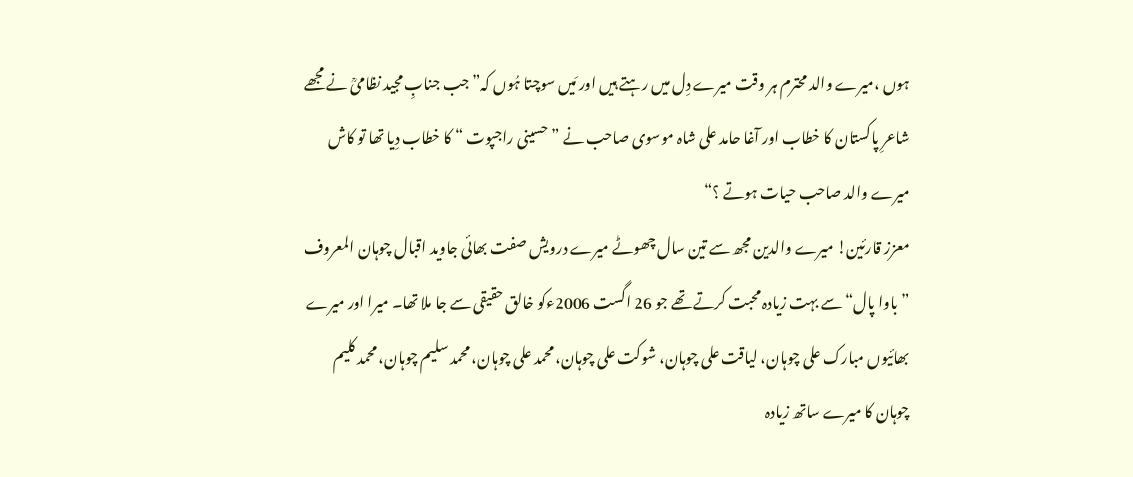ہوں ،میرے والد محترم ہر وقت میرے دِل میں رہتے ہیں اور مَیں سوچتا ہُوں کہ” جب جنابِ مجید نظامیؒ نے مجھے شاعرِ پاکستان کا خطاب اور آغا حامد علی شاہ موسوی صاحب نے ” حسینی راجپوت “ کا خطاب دِیا تھا تو کاش میرے والد صاحب حیات ہوتے ؟“
معزز قارئین! میرے والدین مجھ سے تین سال چھوٹے میرے درویش صفت بھائی جاوید اقبال چوہان المعروف ” باوا پال“ سے بہت زیادہ محبت کرتے تھے جو 26 اگست 2006ءکو خالق حقیقی سے جا ملا تھا۔ میرا اور میرے بھائیوں مبارک علی چوہان، لیاقت علی چوہان، شوکت علی چوہان، محمد علی چوہان، محمد سلیم چوہان، محمد کلیم چوہان کا میرے ساتھ زیادہ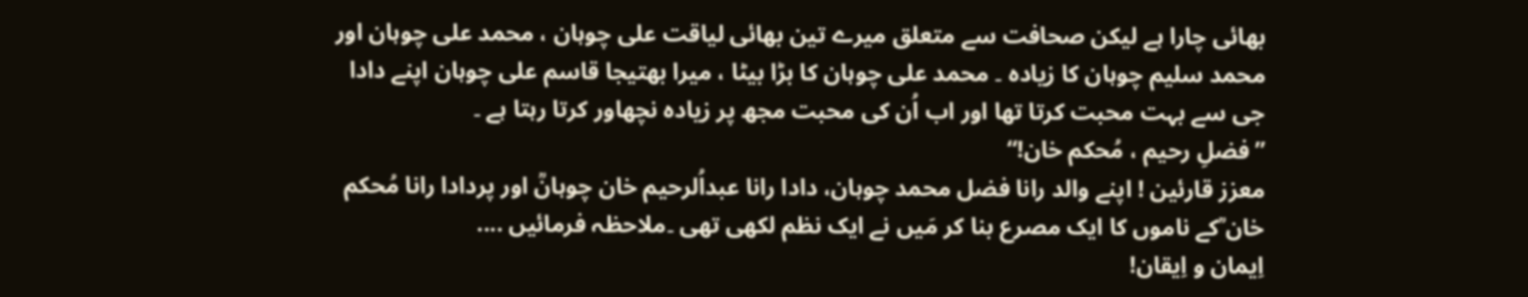بھائی چارا ہے لیکن صحافت سے متعلق میرے تین بھائی لیاقت علی چوہان ، محمد علی چوہان اور محمد سلیم چوہان کا زیادہ ۔ محمد علی چوہان کا بڑا بیٹا ، میرا بھتیجا قاسم علی چوہان اپنے دادا جی سے بہت محبت کرتا تھا اور اب اُن کی محبت مجھ پر زیادہ نچھاور کرتا رہتا ہے ۔
”فضلِ رحیم ، مُحکم خان!“
معزز قارئین ! اپنے والد رانا فضل محمد چوہان، دادا رانا عبداُلرحیم خان چوہانؒ اور پردادا رانا مُحکم خان ؒکے ناموں کا ایک مصرع بنا کر مَیں نے ایک نظم لکھی تھی ۔ملاحظہ فرمائیں ....
اِیمان و اِیقان!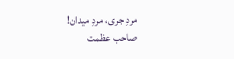مردِ جری، مردِ میدان!
صاحب عظمت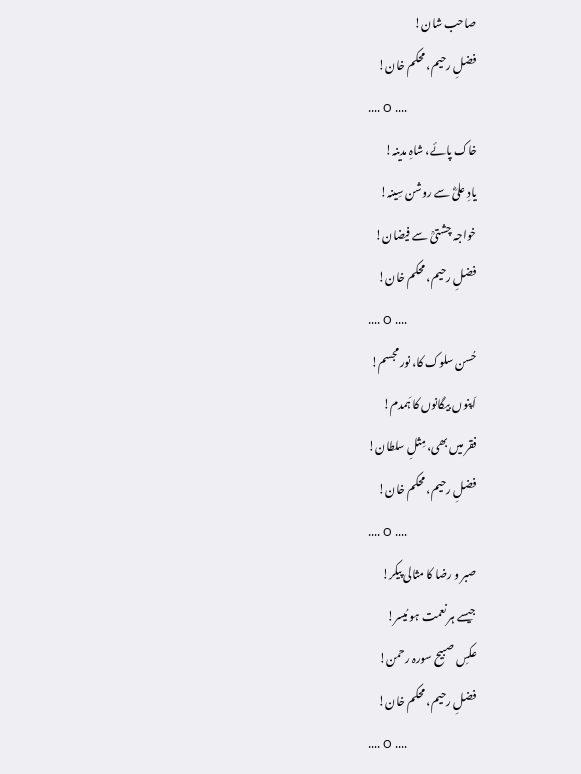صاحب شان!
فضلِ رحیم، محکم خان!
.... O ....
خاک پائے، شاہِ مدینہ!
یادِ علیؓ سے روشن سِینہ!
خواجہ چشتیؒ سے فیضان!
فضلِ رحیم، محکم خان!
.... O ....
حُسن سلوک کا، نور مجسم!
اَپنوں بیگانوں کا ہَمدم!
فقر میں بھی، مِثلِ سلطان!
فضلِ رحیم، محکم خان!
.... O ....
صبر و رضا کا مثالی پیکر!
جیسے ہر نعمت ہو مُیسر!
عکسِ صبیح سورہ رحمن!
فضلِ رحیم، محکم خان!
.... O ....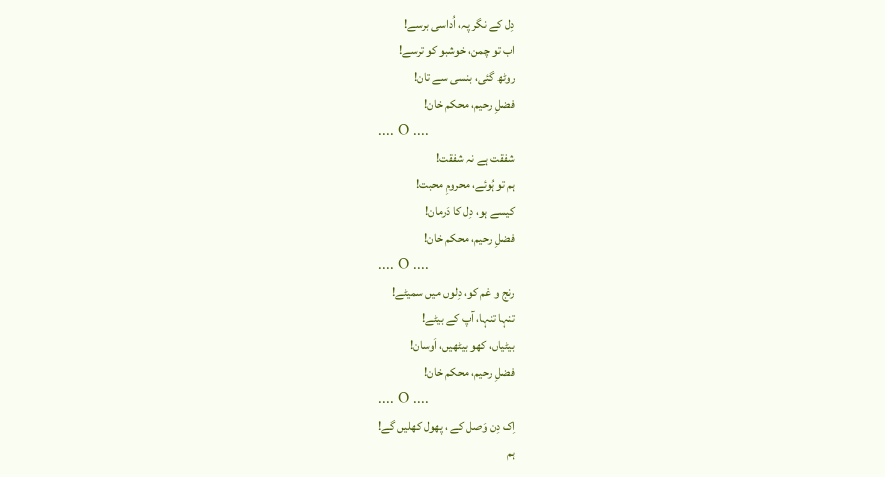دِل کے نگر پہ، اُداسی برسے!
اب تو چمن، خوشبو کو ترسے!
روٹھ گئی، بنسی سے تان!
فضلِ رحیم، محکم خان!
.... O ....
شفقت ہے نہ شفقت!
ہم تو ہُوئے، محرومِ محبت!
کیسے ہو، دِل کا دَرمان!
فضلِ رحیم، محکم خان!
.... O ....
رنج و غم کو، دِلوں میں سمیٹے!
تنہا تنہا، آپ کے بیٹے!
بیٹیاں، کھو بیٹھیں، اَوسان!
فضلِ رحیم، محکم خان!
.... O ....
اِک دِن وَصل کے ، پھول کھلیں گے!
ہم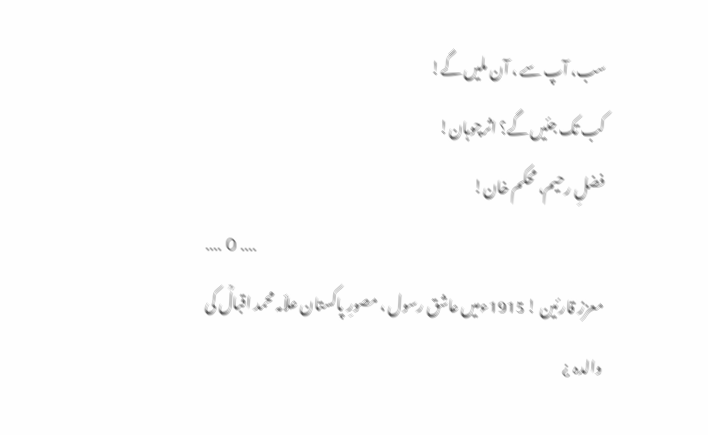سب، آپ سے ، آن ملیں گے!
کب تک جئیں گے؟ اثرچوہان!
فضلِ رحیم، محکم خان!
.... O ....
معزز قارئین ! 1915ءمیں عاشق رسول ، مصورِ پاکستان علاّمہ محمد اقبالؒ کی والدہ ¿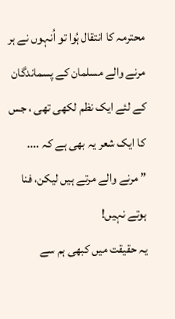محترمہ کا انتقال ہُوا تو اُنہوں نے ہر مرنے والے مسلمان کے پسماندگان کے لئے ایک نظم لکھی تھی ، جس کا ایک شعر یہ بھی ہے کہ ....
” مرنے والے مرتے ہیں لیکن، فنا ہوتے نہیں!
یہ حقیقت میں کبھی ہم سے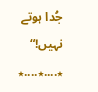جُدا ہوتے نہیں!“
٭....٭....٭